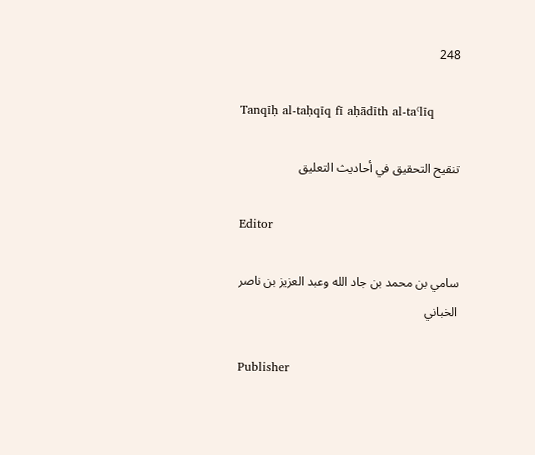248

Tanqīḥ al-taḥqīq fī aḥādīth al-taʿlīq

تنقيح التحقيق في أحاديث التعليق

Editor

سامي بن محمد بن جاد الله وعبد العزيز بن ناصر الخباني

Publisher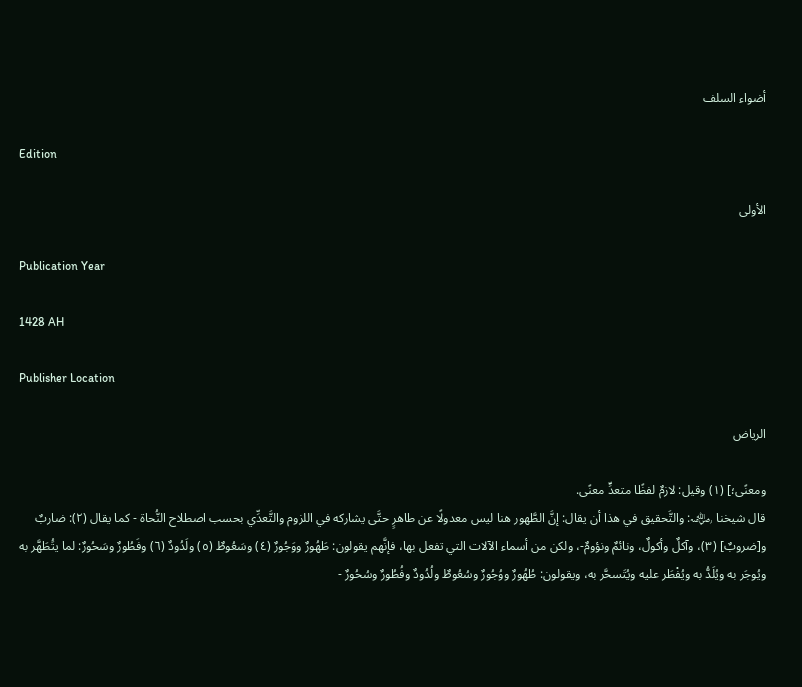أضواء السلف

Edition

الأولى

Publication Year

1428 AH

Publisher Location

الرياض

ومعنًى؛] (١) وقيل: لازمٌ لفظًا متعدٍّ معنًى.
قال شيخنا ﵁: والتَّحقيق في هذا أن يقال: إنَّ الطَّهور هنا ليس معدولًا عن طاهرٍ حتَّى يشاركه في اللزوم والتَّعدِّي بحسب اصطلاح النُّحاة - كما يقال (٢): ضاربٌ و[ضروبٌ] (٣)، وآكلٌ وأكولٌ، ونائمٌ ونؤومٌ-، ولكن من أسماء الآلات التي تفعل بها، فإنَّهم يقولون: طَهُورٌ ووَجُورٌ (٤) وسَعُوطٌ (٥) ولَدُودٌ (٦) وفَطُورٌ وسَحُورٌ: لما يتَُطَهَّر به ويُوجَر به ويُلَدُّ به ويُفْطَر عليه ويُتَسحَّر به، ويقولون: طُهُورٌ ووُجُورٌ وسُعُوطٌ ولُدُودٌ وفُطُورٌ وسُحُورٌ -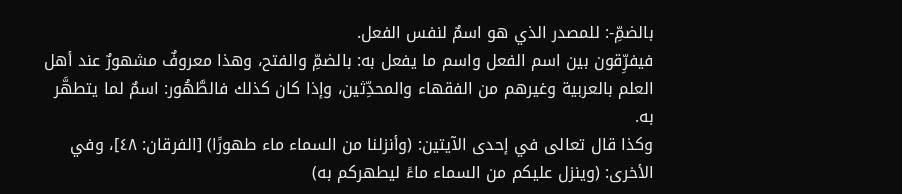بالضمِّ-: للمصدر الذي هو اسمٌ لنفس الفعل.
فيفرِّقون بين اسم الفعل واسم ما يفعل به: بالضمِّ والفتح، وهذا معروفٌ مشهورٌ عند أهل العلم بالعربية وغيرهم من الفقهاء والمحدِّثين، وإذا كان كذلك فالطَّهُور: اسمٌ لما يتطهَّر به.
وكذا قال تعالى في إحدى الآيتين: (وأنزلنا من السماء ماء طهورًا) [الفرقان: ٤٨]، وفي الأخرى: (وينزل عليكم من السماء ماءً ليطهركم به)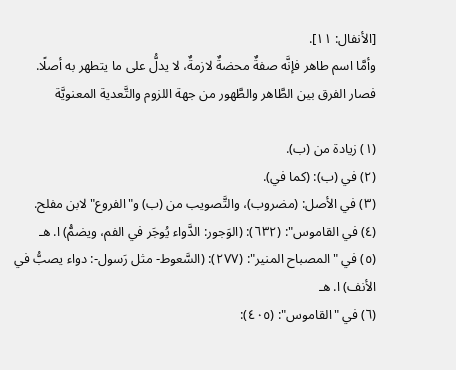[الأنفال: ١١].
وأمَّا اسم طاهر فإنَّه صفةٌ محضةٌ لازمةٌ، لا يدلُّ على ما يتطهر به أصلًا.
فصار الفرق بين الطَّاهر والطَّهور من جهة اللزوم والتَّعدية المعنويَّة

(١) زيادة من (ب).
(٢) في (ب): (كما في).
(٣) في الأصل: (مضروب)، والتَّصويب من (ب) و"الفروع" لابن مفلح.
(٤) في القاموس": (٦٣٢): (الوَجور: الدَّواء يُوجَر في الفم، ويضمُّ) ا. هـ
(٥) في "المصباح المنير": (٢٧٧): (السَّعوط- مثل رَسول-: دواء يصبُّ في الأنف) ا. هـ
(٦) في "القاموس": (٤٠٥):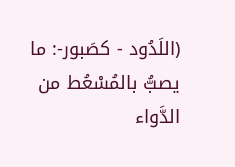(اللَدُود - كصَبور-: ما يصبُّ بالمُسْعُط من الدَّواء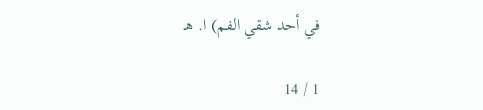في أحد شقي الفم) ا. هـ

1 / 14